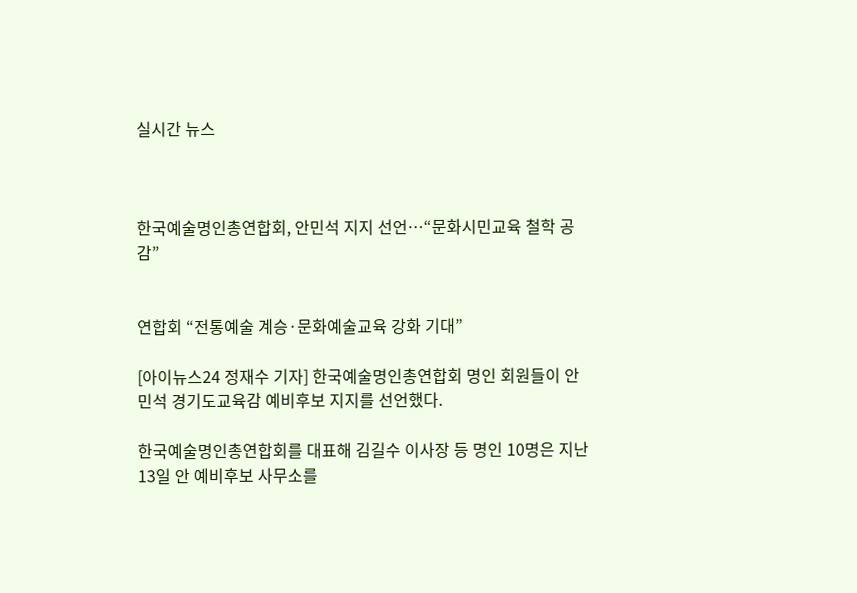실시간 뉴스



한국예술명인총연합회, 안민석 지지 선언…“문화시민교육 철학 공감”


연합회 “전통예술 계승·문화예술교육 강화 기대”

[아이뉴스24 정재수 기자] 한국예술명인총연합회 명인 회원들이 안민석 경기도교육감 예비후보 지지를 선언했다.

한국예술명인총연합회를 대표해 김길수 이사장 등 명인 10명은 지난 13일 안 예비후보 사무소를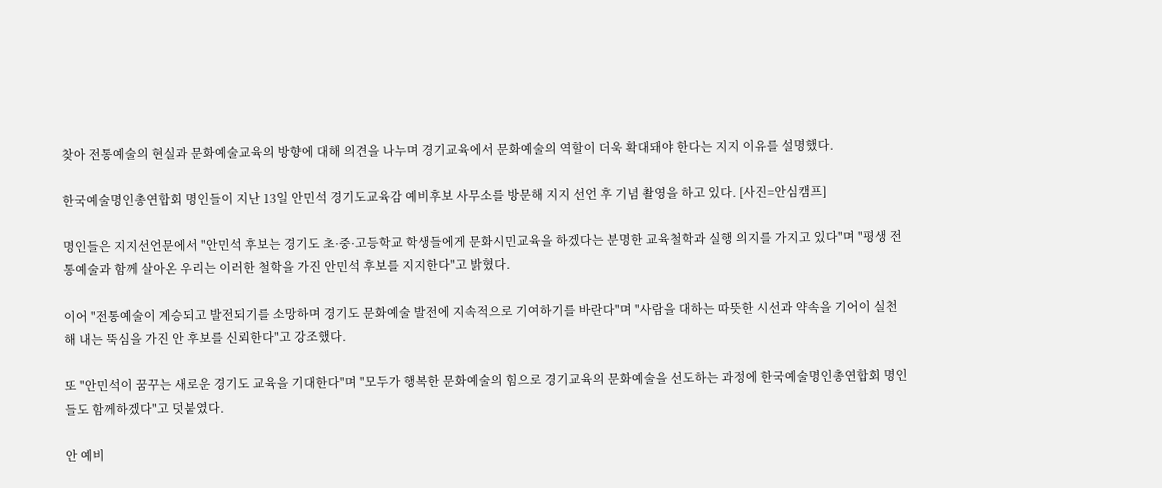찾아 전통예술의 현실과 문화예술교육의 방향에 대해 의견을 나누며 경기교육에서 문화예술의 역할이 더욱 확대돼야 한다는 지지 이유를 설명했다.

한국예술명인총연합회 명인들이 지난 13일 안민석 경기도교육감 예비후보 사무소를 방문해 지지 선언 후 기념 촬영을 하고 있다. [사진=안심캠프]

명인들은 지지선언문에서 "안민석 후보는 경기도 초·중·고등학교 학생들에게 문화시민교육을 하겠다는 분명한 교육철학과 실행 의지를 가지고 있다"며 "평생 전통예술과 함께 살아온 우리는 이러한 철학을 가진 안민석 후보를 지지한다"고 밝혔다.

이어 "전통예술이 계승되고 발전되기를 소망하며 경기도 문화예술 발전에 지속적으로 기여하기를 바란다"며 "사람을 대하는 따뜻한 시선과 약속을 기어이 실천해 내는 뚝심을 가진 안 후보를 신뢰한다"고 강조했다.

또 "안민석이 꿈꾸는 새로운 경기도 교육을 기대한다"며 "모두가 행복한 문화예술의 힘으로 경기교육의 문화예술을 선도하는 과정에 한국예술명인총연합회 명인들도 함께하겠다"고 덧붙였다.

안 예비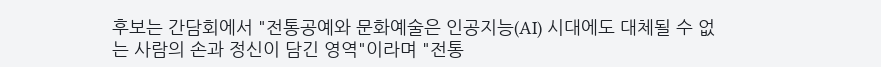후보는 간담회에서 "전통공예와 문화예술은 인공지능(AI) 시대에도 대체될 수 없는 사람의 손과 정신이 담긴 영역"이라며 "전통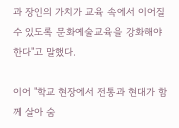과 장인의 가치가 교육 속에서 이어질 수 있도록 문화예술교육을 강화해야 한다"고 말했다.

이어 "학교 현장에서 전통과 현대가 함께 살아 숨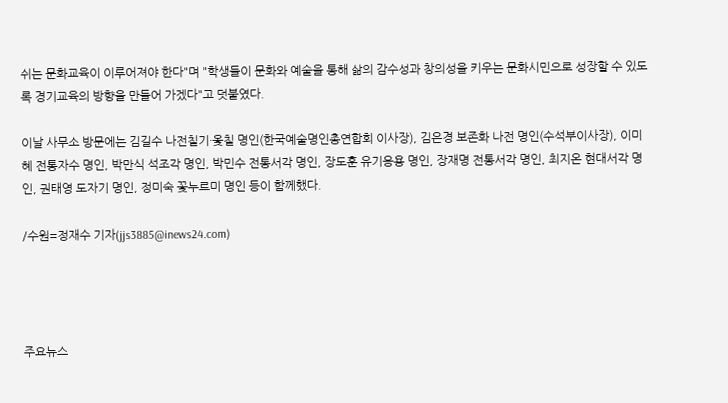쉬는 문화교육이 이루어져야 한다"며 "학생들이 문화와 예술을 통해 삶의 감수성과 창의성을 키우는 문화시민으로 성장할 수 있도록 경기교육의 방향을 만들어 가겠다"고 덧붙였다.

이날 사무소 방문에는 김길수 나전칠기·옻칠 명인(한국예술명인총연합회 이사장), 김은경 보존화 나전 명인(수석부이사장), 이미혜 전통자수 명인, 박만식 석조각 명인, 박민수 전통서각 명인, 장도훈 유기응용 명인, 장재명 전통서각 명인, 최지온 현대서각 명인, 권태영 도자기 명인, 정미숙 꽃누르미 명인 등이 함께했다.

/수원=정재수 기자(jjs3885@inews24.com)




주요뉴스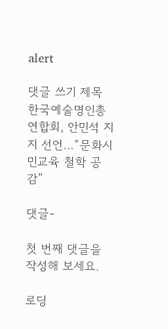alert

댓글 쓰기 제목 한국예술명인총연합회, 안민석 지지 선언…“문화시민교육 철학 공감”

댓글-

첫 번째 댓글을 작성해 보세요.

로딩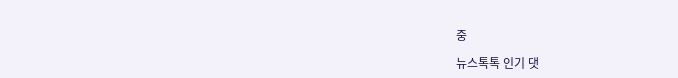중

뉴스톡톡 인기 댓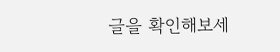글을 확인해보세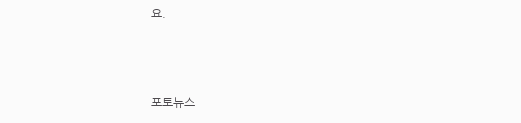요.



포토뉴스